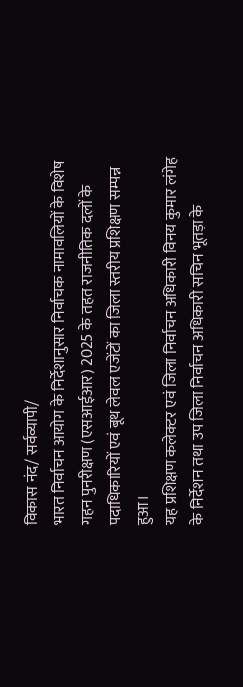विकास नंद/ सर्वव्यापी/
भारत निर्वाचन आयोग के निर्देशानुसार निर्वाचक नामावलियों के विशेष गहन पुनरीक्षण (एसआईआर) 2025 के तहत राजनीतिक दलों के पदाधिकारियों एवं बूथ लेवल एजेंटों का जिला स्तरीय प्रशिक्षण सम्पन्न हुआ।
यह प्रशिक्षण कलेक्टर एवं जिला निर्वाचन अधिकारी विनय कुमार लंगेह के निर्देशन तथा उप जिला निर्वाचन अधिकारी सचिन भूतड़ा के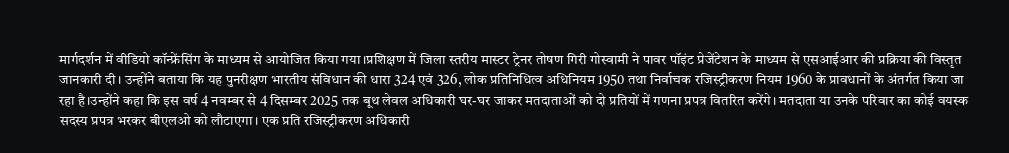मार्गदर्शन में वीडियो कॉन्फ्रेंसिंग के माध्यम से आयोजित किया गया।प्रशिक्षण में जिला स्तरीय मास्टर ट्रेनर तोषण गिरी गोस्वामी ने पावर पॉइंट प्रेजेंटेशन के माध्यम से एसआईआर की प्रक्रिया की विस्तृत जानकारी दी। उन्होंने बताया कि यह पुनरीक्षण भारतीय संविधान की धारा 324 एवं 326, लोक प्रतिनिधित्व अधिनियम 1950 तथा निर्वाचक रजिस्ट्रीकरण नियम 1960 के प्रावधानों के अंतर्गत किया जा रहा है।उन्होंने कहा कि इस वर्ष 4 नवम्बर से 4 दिसम्बर 2025 तक बूथ लेवल अधिकारी घर-घर जाकर मतदाताओं को दो प्रतियों में गणना प्रपत्र वितरित करेंगे। मतदाता या उनके परिवार का कोई वयस्क सदस्य प्रपत्र भरकर बीएलओ को लौटाएगा। एक प्रति रजिस्ट्रीकरण अधिकारी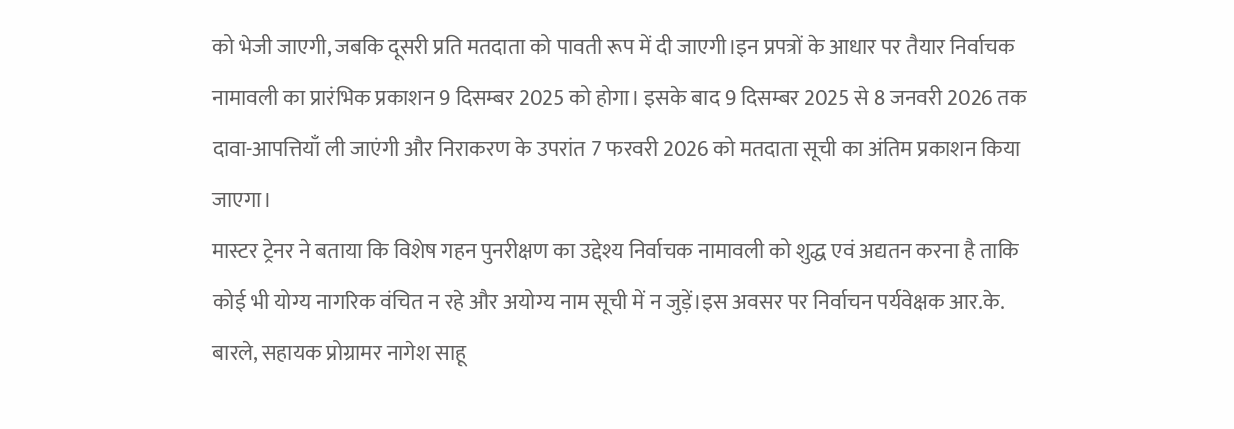को भेजी जाएगी, जबकि दूसरी प्रति मतदाता को पावती रूप में दी जाएगी।इन प्रपत्रों के आधार पर तैयार निर्वाचक नामावली का प्रारंभिक प्रकाशन 9 दिसम्बर 2025 को होगा। इसके बाद 9 दिसम्बर 2025 से 8 जनवरी 2026 तक दावा-आपत्तियाँ ली जाएंगी और निराकरण के उपरांत 7 फरवरी 2026 को मतदाता सूची का अंतिम प्रकाशन किया जाएगा।
मास्टर ट्रेनर ने बताया कि विशेष गहन पुनरीक्षण का उद्देश्य निर्वाचक नामावली को शुद्ध एवं अद्यतन करना है ताकि कोई भी योग्य नागरिक वंचित न रहे और अयोग्य नाम सूची में न जुड़ें।इस अवसर पर निर्वाचन पर्यवेक्षक आर.के. बारले, सहायक प्रोग्रामर नागेश साहू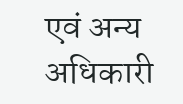एवं अन्य अधिकारी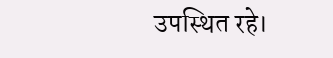उपस्थित रहे।